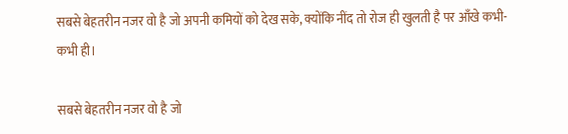सबसे बेहतरीन नजर वो है जो अपनी कमियों को देख सके, क्योंकि नींद तो रोज ही खुलती है पर आँखे कभी-कभी ही।

सबसे बेहतरीन नजर वो है जो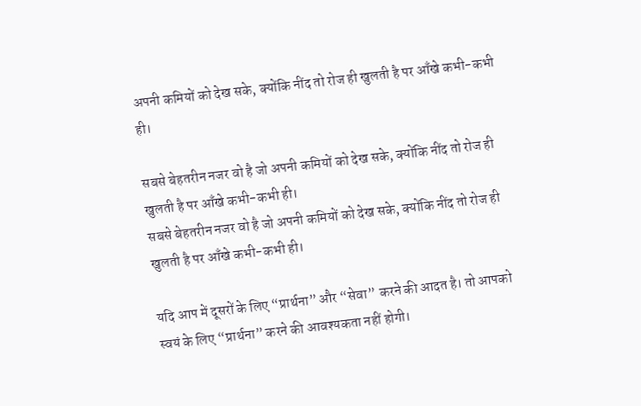अपनी कमियों को देख सके, क्योंकि नींद तो रोज ही खुलती है पर आँखे कभी-कभी ही।

सबसे बेहतरीन नजर वो है जो अपनी कमियों को देख सके, क्योंकि नींद तो रोज ही खुलती है पर आँखे कभी-कभी ही।
सबसे बेहतरीन नजर वो है जो अपनी कमियों को देख सके, क्योंकि नींद तो रोज ही खुलती है पर आँखे कभी-कभी ही।

यदि आप में दूसरों के लिए “प्रार्थना” और “सेवा” करने की आदत है। तो आपको स्वयं के लिए “प्रार्थना” करने की आवश्यकता नहीं होगी।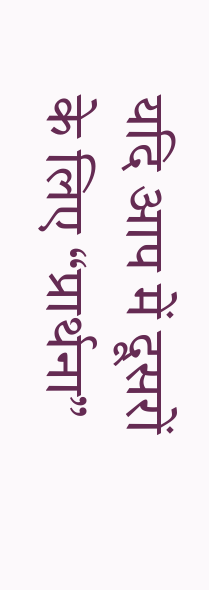यदि आप में दूसरों के लिए “प्रार्थना”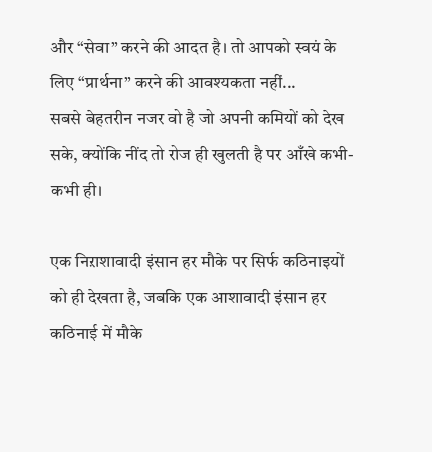और “सेवा” करने की आदत है। तो आपको स्वयं के लिए “प्रार्थना” करने की आवश्यकता नहीं...
सबसे बेहतरीन नजर वो है जो अपनी कमियों को देख सके, क्योंकि नींद तो रोज ही खुलती है पर आँखे कभी-कभी ही।

एक निऱाशावादी इंसान हर मौके पर सिर्फ कठिनाइयों को ही देखता है, जबकि एक आशावादी इंसान हर कठिनाई में मौके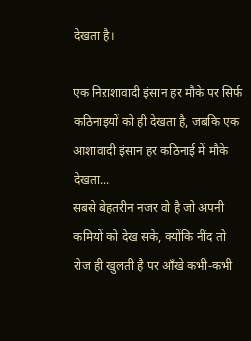देखता है।

एक निऱाशावादी इंसान हर मौके पर सिर्फ कठिनाइयों को ही देखता है, जबकि एक आशावादी इंसान हर कठिनाई में मौके देखता...
सबसे बेहतरीन नजर वो है जो अपनी कमियों को देख सके, क्योंकि नींद तो रोज ही खुलती है पर आँखे कभी-कभी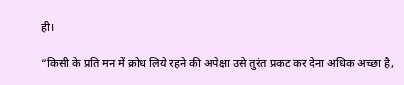ही।

“किसी के प्रति मन में क्रोध लिये रहने की अपेक्षा उसे तुरंत प्रकट कर देना अधिक अच्छा है,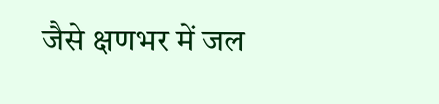जैसे क्षणभर में जल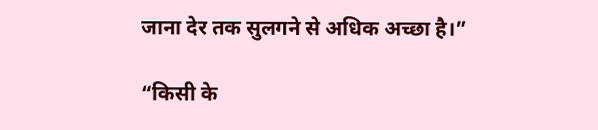जाना देर तक सुलगने से अधिक अच्छा है।”

“किसी के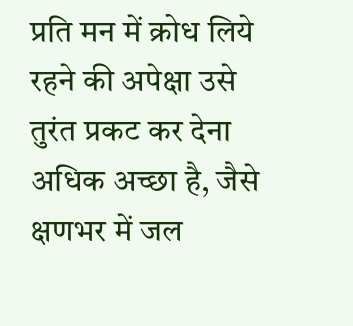प्रति मन में क्रोध लिये रहने की अपेक्षा उसे तुरंत प्रकट कर देना अधिक अच्छा है, जैसे क्षणभर में जल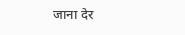जाना देर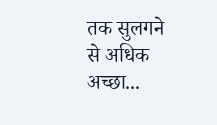तक सुलगने से अधिक अच्छा...